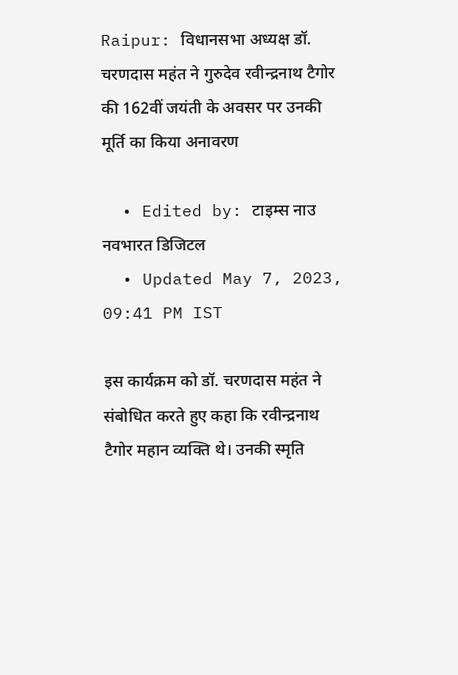Raipur: विधानसभा अध्यक्ष डॉ. चरणदास महंत ने गुरुदेव रवीन्द्रनाथ टैगोर की 162वीं जयंती के अवसर पर उनकी मूर्ति का किया अनावरण

  • Edited by: टाइम्स नाउ नवभारत डिजिटल
  • Updated May 7, 2023, 09:41 PM IST

इस कार्यक्रम को डॉ. चरणदास महंत ने संबोधित करते हुए कहा कि रवीन्द्रनाथ टैगोर महान व्यक्ति थे। उनकी स्मृति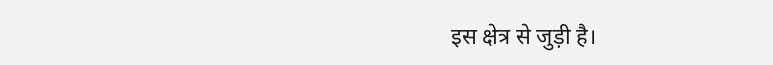इस क्षेत्र से जुड़ी है।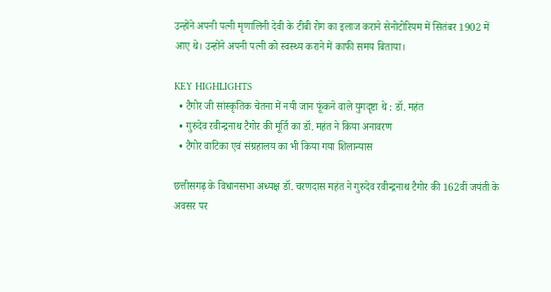उन्होंने अपनी पत्नी मृणालिनी देवी के टीबी रोग का इलाज कराने सेनोटोरियम में सितंबर 1902 में आए थे। उन्होंने अपनी पत्नी को स्वस्थ्य कराने में काफी समय बिताया।

KEY HIGHLIGHTS
  • टैगोर जी सांस्कृतिक चेतना में नयी जान फूंकने वाले युगदृष्टा थे : डॉ. महंत
  • गुरुदेव रवीन्द्रनाथ टैगोर की मूर्ति का डॉ. महंत ने किया अनावरण
  • टैगोर वाटिका एवं संग्रहालय का भी किया गया शिलान्यास

छत्तीसगढ़ के विधानसभा अध्यक्ष डॉ. चरणदास महंत ने गुरुदेव रवीन्द्रनाथ टैगोर की 162वीं जयंती के अवसर पर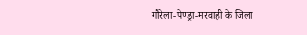गौरेला-पेण्ड्रा-मरवाही के जिला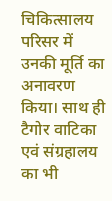चिकित्सालय परिसर में उनकी मूर्ति का अनावरण किया। साथ ही टैगोर वाटिका एवं संग्रहालय का भी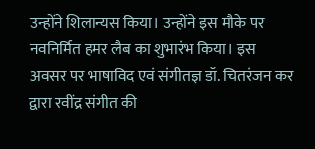उन्होंने शिलान्यस किया। उन्होंने इस मौके पर नवनिर्मित हमर लैब का शुभारंभ किया। इस अवसर पर भाषाविद एवं संगीतज्ञ डॉ. चितरंजन कर द्वारा रवींद्र संगीत की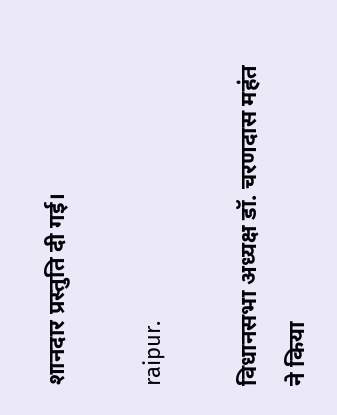शानदार प्रस्तुति दी गई।

raipur.

विधानसभा अध्यक्ष डॉ. चरणदास महंत ने किया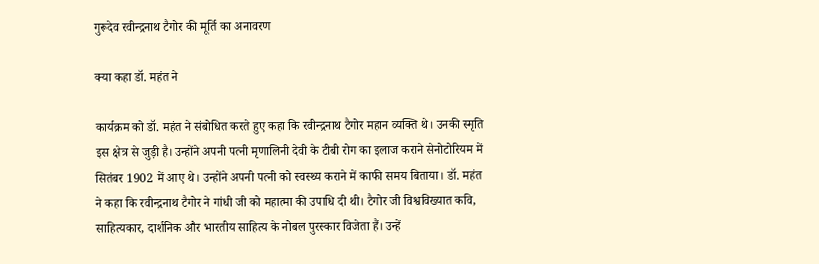गुरूदेव रवीन्द्रनाथ टैगोर की मूर्ति का अनावरण

क्या कहा डॉ. महंत ने

कार्यक्रम को डॉ. महंत ने संबोधित करते हुए कहा कि रवीन्द्रनाथ टैगोर महान व्यक्ति थे। उनकी स्मृति इस क्षेत्र से जुड़ी है। उन्होंने अपनी पत्नी मृणालिनी देवी के टीबी रोग का इलाज कराने सेनोटोरियम में सितंबर 1902 में आए थे। उन्होंने अपनी पत्नी को स्वस्थ्य कराने में काफी समय बिताया। डॉ. महंत ने कहा कि रवीन्द्रनाथ टैगोर ने गांधी जी को महात्मा की उपाधि दी थी। टैगोर जी विश्वविख्यात कवि, साहित्यकार, दार्शनिक और भारतीय साहित्य के नोबल पुरस्कार विजेता हैं। उन्हें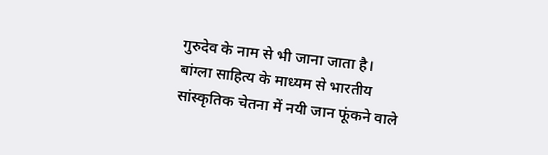गुरुदेव के नाम से भी जाना जाता है। बांग्ला साहित्य के माध्यम से भारतीय सांस्कृतिक चेतना में नयी जान फूंकने वाले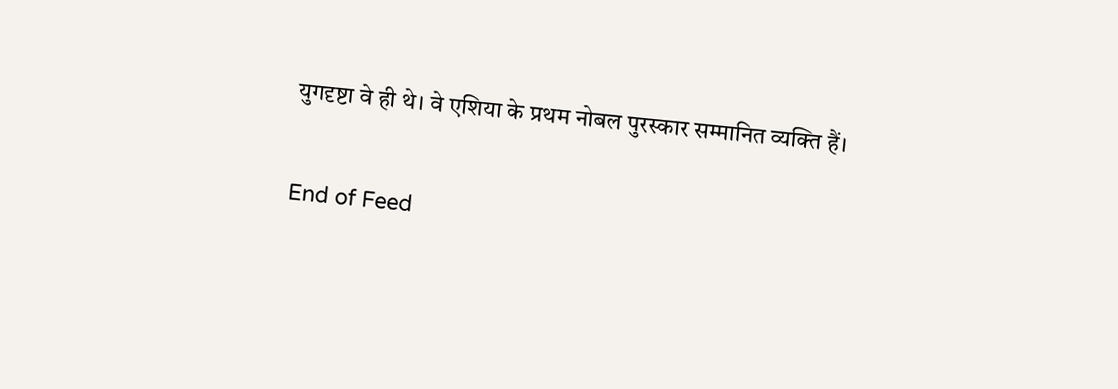युगदृष्टा वे ही थे। वे एशिया के प्रथम नोबल पुरस्कार सम्मानित व्यक्ति हैं।

End of Feed